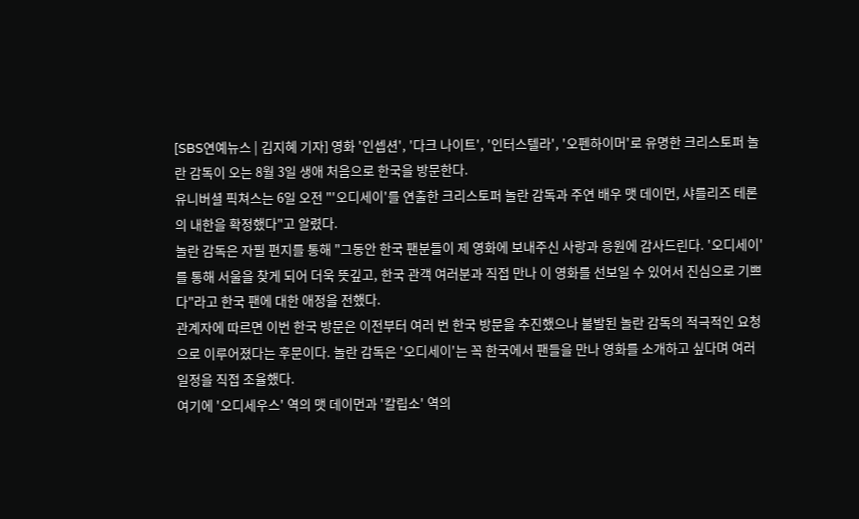[SBS연예뉴스 | 김지혜 기자] 영화 '인셉션', '다크 나이트', '인터스텔라', '오펜하이머'로 유명한 크리스토퍼 놀란 감독이 오는 8월 3일 생애 처음으로 한국을 방문한다.
유니버셜 픽쳐스는 6일 오전 "'오디세이'를 연출한 크리스토퍼 놀란 감독과 주연 배우 맷 데이먼, 샤를리즈 테론의 내한을 확정했다"고 알렸다.
놀란 감독은 자필 편지를 통해 "그동안 한국 팬분들이 제 영화에 보내주신 사랑과 응원에 감사드린다. '오디세이'를 통해 서울을 찾게 되어 더욱 뜻깊고, 한국 관객 여러분과 직접 만나 이 영화를 선보일 수 있어서 진심으로 기쁘다"라고 한국 팬에 대한 애정을 전했다.
관계자에 따르면 이번 한국 방문은 이전부터 여러 번 한국 방문을 추진했으나 불발된 놀란 감독의 적극적인 요청으로 이루어졌다는 후문이다. 놀란 감독은 '오디세이'는 꼭 한국에서 팬들을 만나 영화를 소개하고 싶다며 여러 일정을 직접 조율했다.
여기에 '오디세우스' 역의 맷 데이먼과 '칼립소' 역의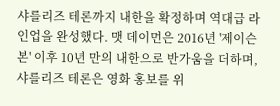샤를리즈 테론까지 내한을 확정하며 역대급 라인업을 완성했다. 맷 데이먼은 2016년 '제이슨 본' 이후 10년 만의 내한으로 반가움을 더하며, 샤를리즈 테론은 영화 홍보를 위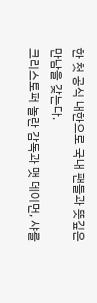한 첫 공식 내한으로 국내 팬들과 뜻깊은 만남을 갖는다.
크리스토퍼 놀란 감독과 맷 데이먼, 샤를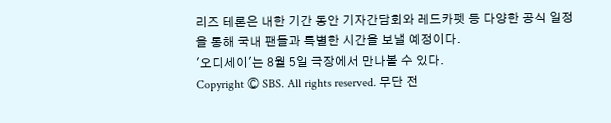리즈 테론은 내한 기간 동안 기자간담회와 레드카펫 등 다양한 공식 일정을 통해 국내 팬들과 특별한 시간을 보낼 예정이다.
'오디세이'는 8월 5일 극장에서 만나볼 수 있다.
Copyright Ⓒ SBS. All rights reserved. 무단 전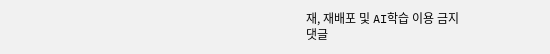재, 재배포 및 AI학습 이용 금지
댓글